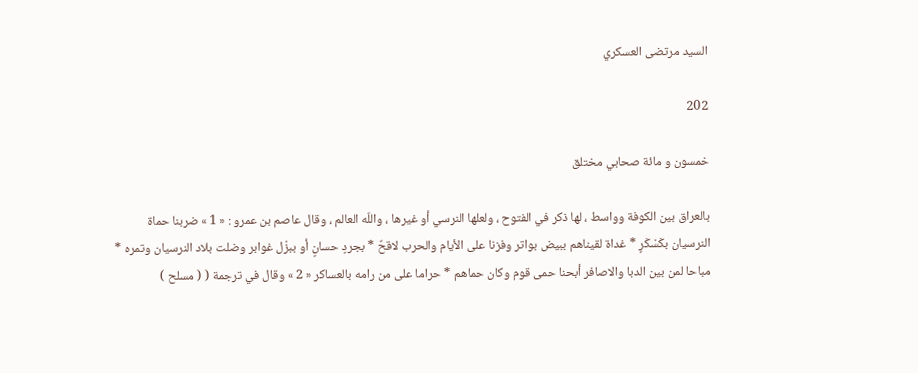السيد مرتضى العسكري

202

خمسون و مائة صحابي مختلق

بالعراق بين الكوفة وواسط ، لها ذكر في الفتوح ، ولعلها النرسي أو غيرها ، واللّه العالم ، وقال عاصم بن عمرو : « 1 » ضربنا حماة النرسيان بكَسْكَرٍ * غداة لقيناهم ببيض بواتر وفزنا على الأيام والحرب لاقحٌ * بجردٍ حسانٍ أو ببزْل غوابر وضلت بلاد النرسيان وتمره * مباحا لمن بين الدبا والاصافر أبحنا حمى قوم وكان حماهم * حراما على من رامه بالعساكر « 2 » وقال في ترجمة ( ( مسلح )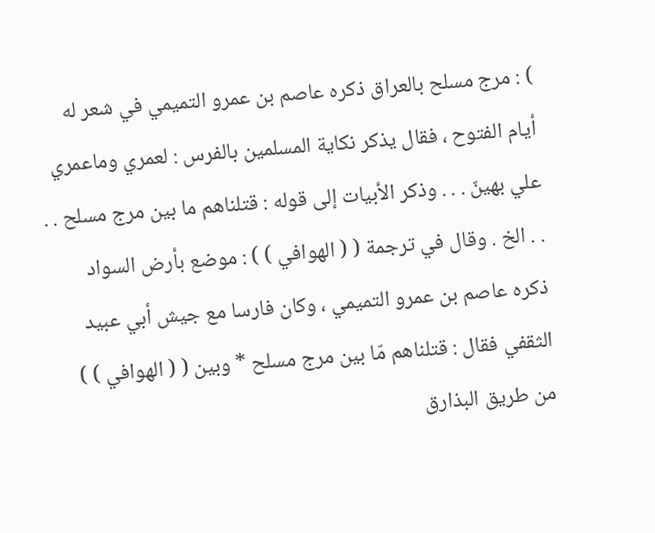) : مرج مسلح بالعراق ذكره عاصم بن عمرو التميمي في شعر له أيام الفتوح ، فقال يذكر نكاية المسلمين بالفرس : لعمري وماعمري علي بهينّ . . . وذكر الأبيات إلى قوله : قتلناهم ما بين مرج مسلح . . . . الخ . وقال في ترجمة ( ( الهوافي ) ) : موضع بأرض السواد ذكره عاصم بن عمرو التميمي ، وكان فارسا مع جيش أبي عبيد الثقفي فقال : قتلناهم مّا بين مرج مسلح * وبين ( ( الهوافي ) ) من طريق البذارق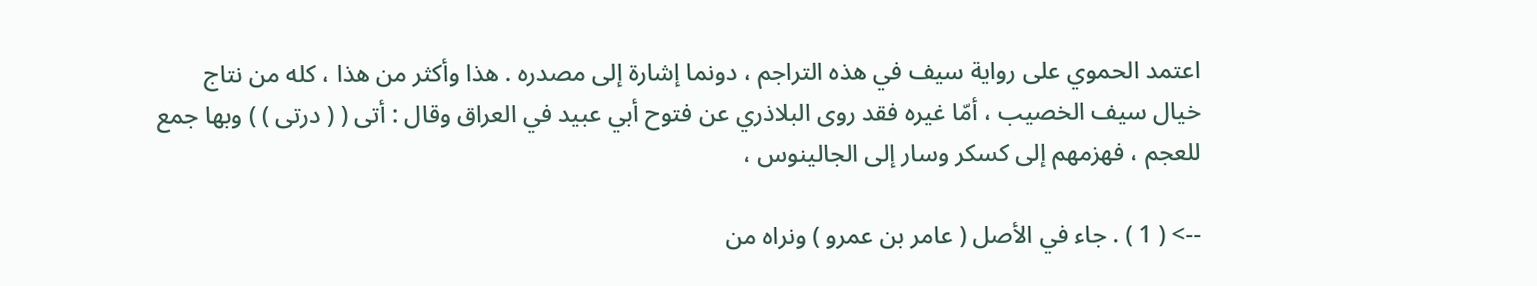اعتمد الحموي على رواية سيف في هذه التراجم ، دونما إشارة إلى مصدره . هذا وأكثر من هذا ، كله من نتاج خيال سيف الخصيب ، أمّا غيره فقد روى البلاذري عن فتوح أبي عبيد في العراق وقال : أتى ( ( درتى ) ) وبها جمع للعجم ، فهزمهم إلى كسكر وسار إلى الجالينوس ،

--> ( 1 ) . جاء في الأصل ( عامر بن عمرو ) ونراه من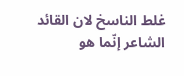غلط الناسخ لان القائد الشاعر إنّما هو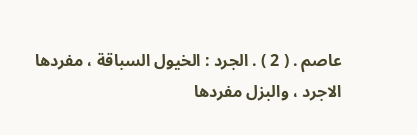عاصم . ( 2 ) . الجرد : الخيول السباقة ، مفردها الاجرد ، والبزل مفردها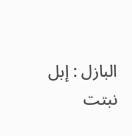البازل : إبل نبتت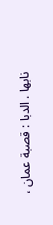نابها . الدبا : قصبة عمان ،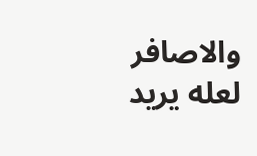والاصافر لعله يريد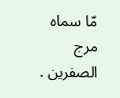مّا سماه مرج الصفرين .